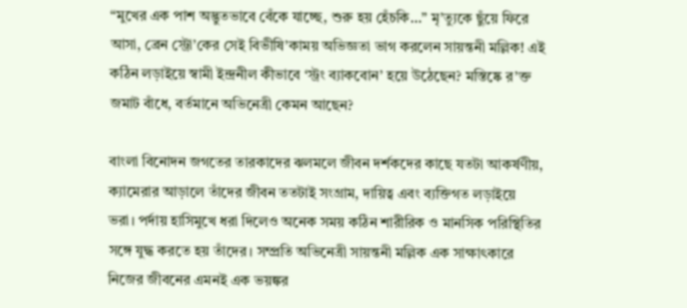“মুখের এক পাশ অদ্ভুতভাবে বেঁকে যাচ্ছে, শুরু হয় হেঁচকি…” মৃ’ত্যুকে ছুঁয়ে ফিরে আসা, ব্রেন স্ট্রো’কের সেই বিভীষি’কাময় অভিজ্ঞতা ভাগ করলেন সায়ন্তনী মল্লিক! এই কঠিন লড়াইয়ে স্বামী ইন্দ্রনীল কীভাবে ‘স্ট্রং ব্যাকবোন’ হয়ে উঠেছেন? মস্তিষ্কে র’ক্ত জমাট বাঁধে, বর্তমানে অভিনেত্রী কেমন আছেন?

বাংলা বিনোদন জগতের তারকাদের ঝলমলে জীবন দর্শকদের কাছে যতটা আকর্ষণীয়, ক্যামেরার আড়ালে তাঁদের জীবন ততটাই সংগ্রাম, দায়িত্ব এবং ব্যক্তিগত লড়াইয়ে ভরা। পর্দায় হাসিমুখে ধরা দিলেও অনেক সময় কঠিন শারীরিক ও মানসিক পরিস্থিতির সঙ্গে যুদ্ধ করতে হয় তাঁদের। সম্প্রতি অভিনেত্রী সায়ন্তনী মল্লিক এক সাক্ষাৎকারে নিজের জীবনের এমনই এক ভয়ঙ্কর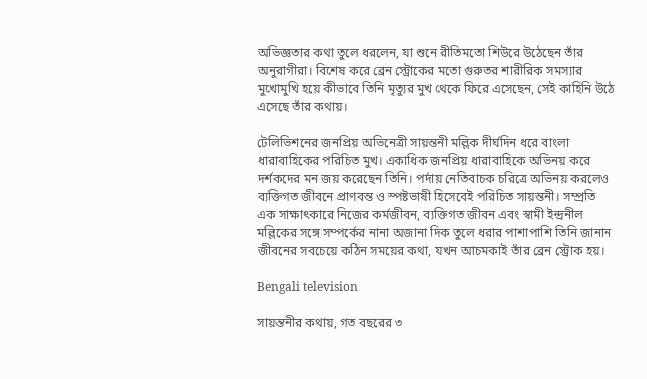অভিজ্ঞতার কথা তুলে ধরলেন, যা শুনে রীতিমতো শিউরে উঠেছেন তাঁর অনুরাগীরা। বিশেষ করে ব্রেন স্ট্রোকের মতো গুরুতর শারীরিক সমস্যার মুখোমুখি হয়ে কীভাবে তিনি মৃত্যুর মুখ থেকে ফিরে এসেছেন, সেই কাহিনি উঠে এসেছে তাঁর কথায়।

টেলিভিশনের জনপ্রিয় অভিনেত্রী সায়ন্তনী মল্লিক দীর্ঘদিন ধরে বাংলা ধারাবাহিকের পরিচিত মুখ। একাধিক জনপ্রিয় ধারাবাহিকে অভিনয় করে দর্শকদের মন জয় করেছেন তিনি। পর্দায় নেতিবাচক চরিত্রে অভিনয় করলেও ব্যক্তিগত জীবনে প্রাণবন্ত ও স্পষ্টভাষী হিসেবেই পরিচিত সায়ন্তনী। সম্প্রতি এক সাক্ষাৎকারে নিজের কর্মজীবন, ব্যক্তিগত জীবন এবং স্বামী ইন্দ্রনীল মল্লিকের সঙ্গে সম্পর্কের নানা অজানা দিক তুলে ধরার পাশাপাশি তিনি জানান জীবনের সবচেয়ে কঠিন সময়ের কথা, যখন আচমকাই তাঁর ব্রেন স্ট্রোক হয়।

Bengali television

সায়ন্তনীর কথায়, গত বছরের ৩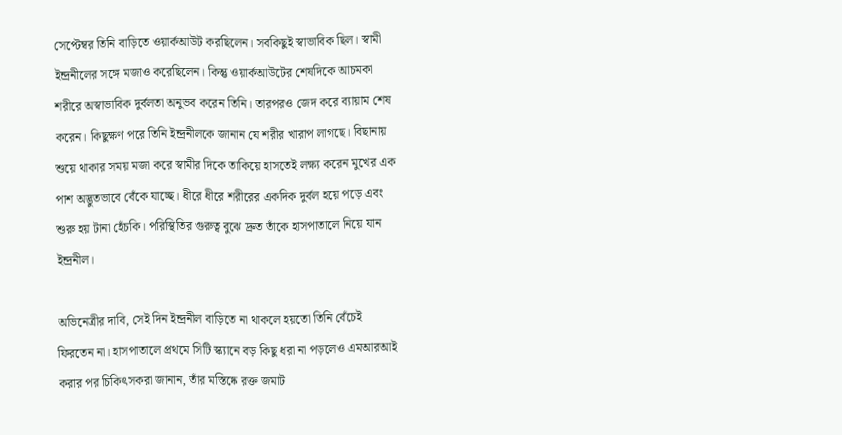সেপ্টেম্বর তিনি বাড়িতে ওয়ার্কআউট করছিলেন। সবকিছুই স্বাভাবিক ছিল। স্বামী ইন্দ্রনীলের সঙ্গে মজাও করেছিলেন। কিন্তু ওয়ার্কআউটের শেষদিকে আচমকা শরীরে অস্বাভাবিক দুর্বলতা অনুভব করেন তিনি। তারপরও জেদ করে ব্যায়াম শেষ করেন। কিছুক্ষণ পরে তিনি ইন্দ্রনীলকে জানান যে শরীর খারাপ লাগছে। বিছানায় শুয়ে থাকার সময় মজা করে স্বামীর দিকে তাকিয়ে হাসতেই লক্ষ্য করেন মুখের এক পাশ অদ্ভুতভাবে বেঁকে যাচ্ছে। ধীরে ধীরে শরীরের একদিক দুর্বল হয়ে পড়ে এবং শুরু হয় টানা হেঁচকি। পরিস্থিতির গুরুত্ব বুঝে দ্রুত তাঁকে হাসপাতালে নিয়ে যান ইন্দ্রনীল।

অভিনেত্রীর দাবি, সেই দিন ইন্দ্রনীল বাড়িতে না থাকলে হয়তো তিনি বেঁচেই ফিরতেন না। হাসপাতালে প্রথমে সিটি স্ক্যানে বড় কিছু ধরা না পড়লেও এমআরআই করার পর চিকিৎসকরা জানান, তাঁর মস্তিষ্কে রক্ত জমাট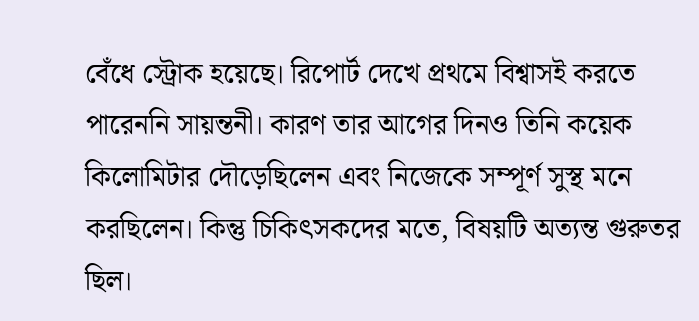বেঁধে স্ট্রোক হয়েছে। রিপোর্ট দেখে প্রথমে বিশ্বাসই করতে পারেননি সায়ন্তনী। কারণ তার আগের দিনও তিনি কয়েক কিলোমিটার দৌড়েছিলেন এবং নিজেকে সম্পূর্ণ সুস্থ মনে করছিলেন। কিন্তু চিকিৎসকদের মতে, বিষয়টি অত্যন্ত গুরুতর ছিল।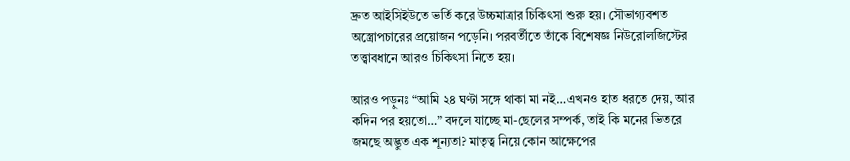দ্রুত আইসিইউতে ভর্তি করে উচ্চমাত্রার চিকিৎসা শুরু হয়। সৌভাগ্যবশত অস্ত্রোপচারের প্রয়োজন পড়েনি। পরবর্তীতে তাঁকে বিশেষজ্ঞ নিউরোলজিস্টের তত্ত্বাবধানে আরও চিকিৎসা নিতে হয়।

আরও পড়ুনঃ “আমি ২৪ ঘণ্টা সঙ্গে থাকা মা নই…এখনও হাত ধরতে দেয়, আর কদিন পর হয়তো…” বদলে যাচ্ছে মা-ছেলের সম্পর্ক, তাই কি মনের ভিতরে জমছে অদ্ভুত এক শূন্যতা? মাতৃত্ব নিয়ে কোন আক্ষেপের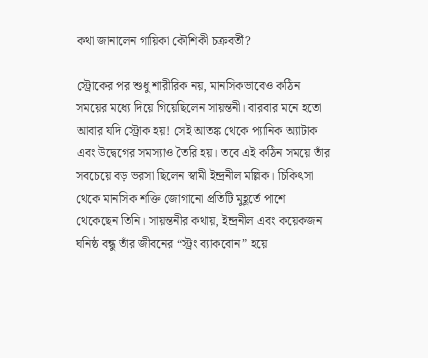কথা জানালেন গায়িকা কৌশিকী চক্রবর্তী?

স্ট্রোকের পর শুধু শারীরিক নয়, মানসিকভাবেও কঠিন সময়ের মধ্যে দিয়ে গিয়েছিলেন সায়ন্তনী। বারবার মনে হতো আবার যদি স্ট্রোক হয়! সেই আতঙ্ক থেকে প্যানিক অ্যাটাক এবং উদ্বেগের সমস্যাও তৈরি হয়। তবে এই কঠিন সময়ে তাঁর সবচেয়ে বড় ভরসা ছিলেন স্বামী ইন্দ্রনীল মল্লিক। চিকিৎসা থেকে মানসিক শক্তি জোগানো প্রতিটি মুহূর্তে পাশে থেকেছেন তিনি। সায়ন্তনীর কথায়, ইন্দ্রনীল এবং কয়েকজন ঘনিষ্ঠ বন্ধু তাঁর জীবনের “স্ট্রং ব্যাকবোন” হয়ে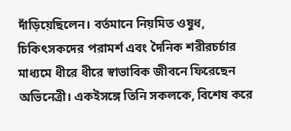দাঁড়িয়েছিলেন। বর্তমানে নিয়মিত ওষুধ, চিকিৎসকদের পরামর্শ এবং দৈনিক শরীরচর্চার মাধ্যমে ধীরে ধীরে স্বাভাবিক জীবনে ফিরেছেন অভিনেত্রী। একইসঙ্গে তিনি সকলকে, বিশেষ করে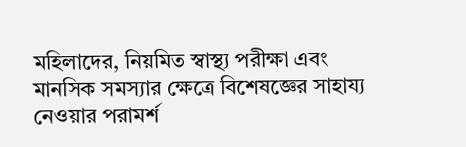মহিলাদের, নিয়মিত স্বাস্থ্য পরীক্ষা এবং মানসিক সমস্যার ক্ষেত্রে বিশেষজ্ঞের সাহায্য নেওয়ার পরামর্শ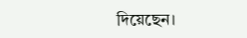দিয়েছেন।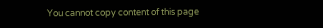You cannot copy content of this page